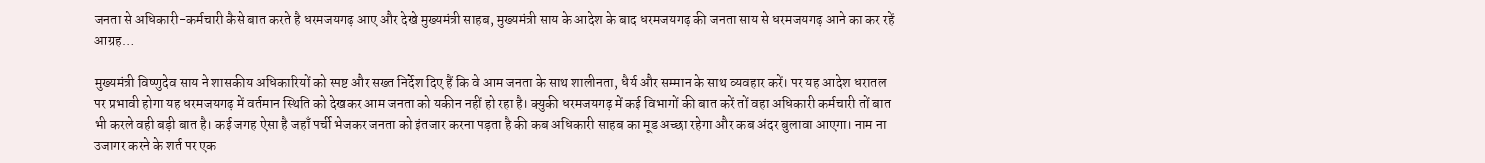जनता से अधिकारी-कर्मचारी कैसे बात करते है धरमजयगढ़ आए और देखे मुख्यमंत्री साहब, मुख्यमंत्री साय के आदेश के बाद धरमजयगढ़ की जनता साय से धरमजयगढ़ आने का कर रहें आग्रह…

मुख्यमंत्री विष्णुदेव साय ने शासकीय अधिकारियों को स्पष्ट और सख्त निर्देश दिए हैं कि वे आम जनता के साथ शालीनता, धैर्य और सम्मान के साथ व्यवहार करें। पर यह आदेश धरातल पर प्रभावी होगा यह धरमजयगढ़ में वर्तमान स्थिति को देखकर आम जनता को यकीन नहीं हो रहा है। क्युकी धरमजयगढ़ में कई विभागों की बात करें तों वहा अधिकारी कर्मचारी तों बात भी करले वही बड़ी बात है। कई जगह ऐसा है जहाँ पर्ची भेजकर जनता को इंतजार करना पड़ता है की कब अधिकारी साहब का मूड अच्छा रहेगा और कब अंदर बुलावा आएगा। नाम ना उजागर करने के शर्त पर एक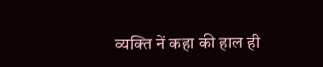व्यक्ति नें कहा की हाल ही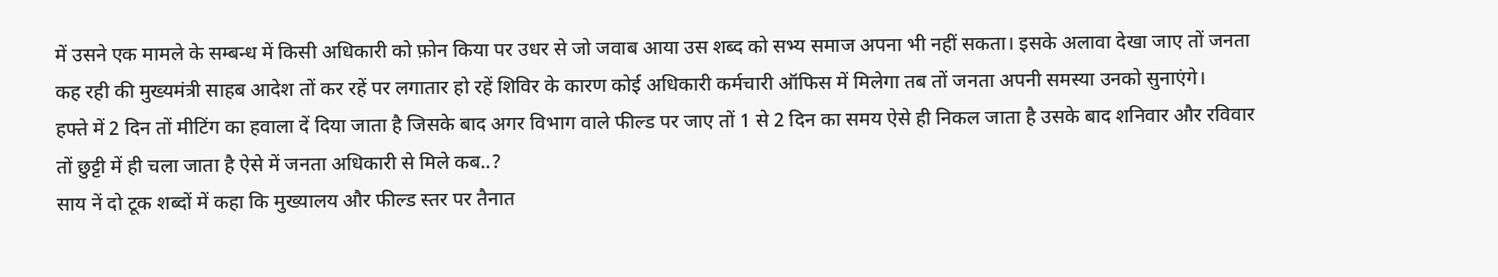में उसने एक मामले के सम्बन्ध में किसी अधिकारी को फ़ोन किया पर उधर से जो जवाब आया उस शब्द को सभ्य समाज अपना भी नहीं सकता। इसके अलावा देखा जाए तों जनता कह रही की मुख्यमंत्री साहब आदेश तों कर रहें पर लगातार हो रहें शिविर के कारण कोई अधिकारी कर्मचारी ऑफिस में मिलेगा तब तों जनता अपनी समस्या उनको सुनाएंगे।
हफ्ते में 2 दिन तों मीटिंग का हवाला दें दिया जाता है जिसके बाद अगर विभाग वाले फील्ड पर जाए तों 1 से 2 दिन का समय ऐसे ही निकल जाता है उसके बाद शनिवार और रविवार तों छुट्टी में ही चला जाता है ऐसे में जनता अधिकारी से मिले कब..?
साय नें दो टूक शब्दों में कहा कि मुख्यालय और फील्ड स्तर पर तैनात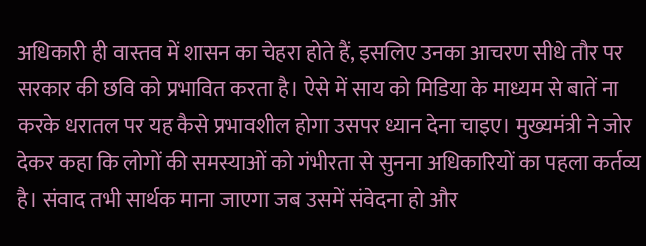अधिकारी ही वास्तव में शासन का चेहरा होते हैं, इसलिए उनका आचरण सीधे तौर पर सरकार की छवि को प्रभावित करता है। ऐसे में साय को मिडिया के माध्यम से बातें ना करके धरातल पर यह कैसे प्रभावशील होगा उसपर ध्यान देना चाइए। मुख्यमंत्री ने जोर देकर कहा कि लोगों की समस्याओं को गंभीरता से सुनना अधिकारियों का पहला कर्तव्य है। संवाद तभी सार्थक माना जाएगा जब उसमें संवेदना हो और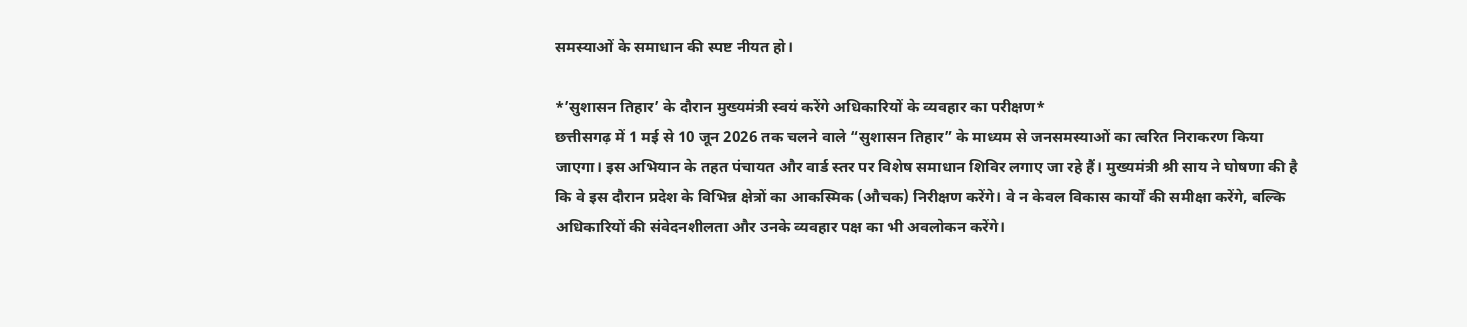समस्याओं के समाधान की स्पष्ट नीयत हो।

*’सुशासन तिहार’ के दौरान मुख्यमंत्री स्वयं करेंगे अधिकारियों के व्यवहार का परीक्षण*
छत्तीसगढ़ में 1 मई से 10 जून 2026 तक चलने वाले “सुशासन तिहार” के माध्यम से जनसमस्याओं का त्वरित निराकरण किया जाएगा। इस अभियान के तहत पंचायत और वार्ड स्तर पर विशेष समाधान शिविर लगाए जा रहे हैं। मुख्यमंत्री श्री साय ने घोषणा की है कि वे इस दौरान प्रदेश के विभिन्न क्षेत्रों का आकस्मिक (औचक) निरीक्षण करेंगे। वे न केवल विकास कार्यों की समीक्षा करेंगे, बल्कि अधिकारियों की संवेदनशीलता और उनके व्यवहार पक्ष का भी अवलोकन करेंगे।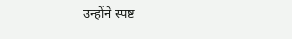उन्होंने स्पष्ट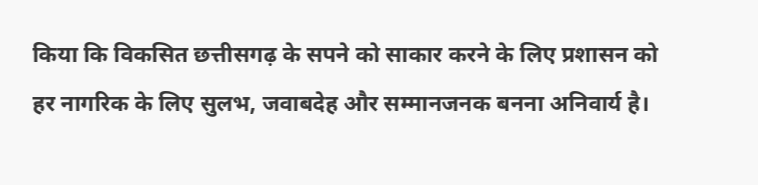किया कि विकसित छत्तीसगढ़ के सपने को साकार करने के लिए प्रशासन को हर नागरिक के लिए सुलभ, जवाबदेह और सम्मानजनक बनना अनिवार्य है।